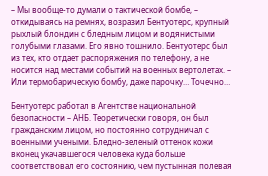– Мы вообще-то думали о тактической бомбе, – откидываясь на ремнях, возразил Бентуотерс, крупный рыхлый блондин с бледным лицом и водянистыми голубыми глазами. Его явно тошнило. Бентуотерс был из тех, кто отдает распоряжения по телефону, а не носится над местами событий на военных вертолетах. – Или термобарическую бомбу, даже парочку… Точечно…

Бентуотерс работал в Агентстве национальной безопасности – АНБ. Теоретически говоря, он был гражданским лицом, но постоянно сотрудничал с военными учеными. Бледно-зеленый оттенок кожи вконец укачавшегося человека куда больше соответствовал его состоянию, чем пустынная полевая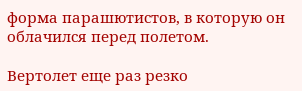форма парашютистов, в которую он облачился перед полетом.

Вертолет еще раз резко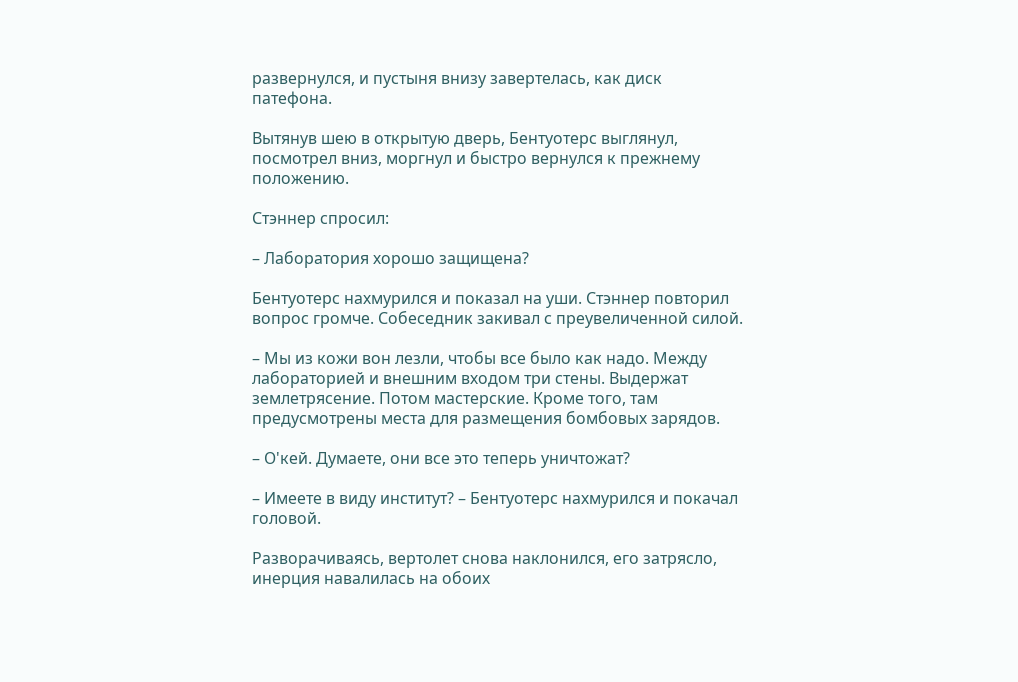развернулся, и пустыня внизу завертелась, как диск патефона.

Вытянув шею в открытую дверь, Бентуотерс выглянул, посмотрел вниз, моргнул и быстро вернулся к прежнему положению.

Стэннер спросил:

– Лаборатория хорошо защищена?

Бентуотерс нахмурился и показал на уши. Стэннер повторил вопрос громче. Собеседник закивал с преувеличенной силой.

– Мы из кожи вон лезли, чтобы все было как надо. Между лабораторией и внешним входом три стены. Выдержат землетрясение. Потом мастерские. Кроме того, там предусмотрены места для размещения бомбовых зарядов.

– О'кей. Думаете, они все это теперь уничтожат?

– Имеете в виду институт? – Бентуотерс нахмурился и покачал головой.

Разворачиваясь, вертолет снова наклонился, его затрясло, инерция навалилась на обоих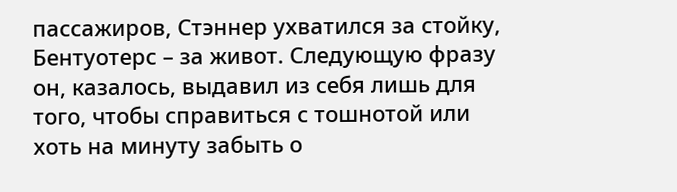пассажиров, Стэннер ухватился за стойку, Бентуотерс – за живот. Следующую фразу он, казалось, выдавил из себя лишь для того, чтобы справиться с тошнотой или хоть на минуту забыть о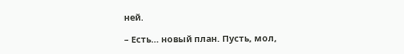ней.

– Есть… новый план. Пусть, мол,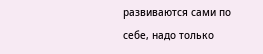развиваются сами по себе, надо только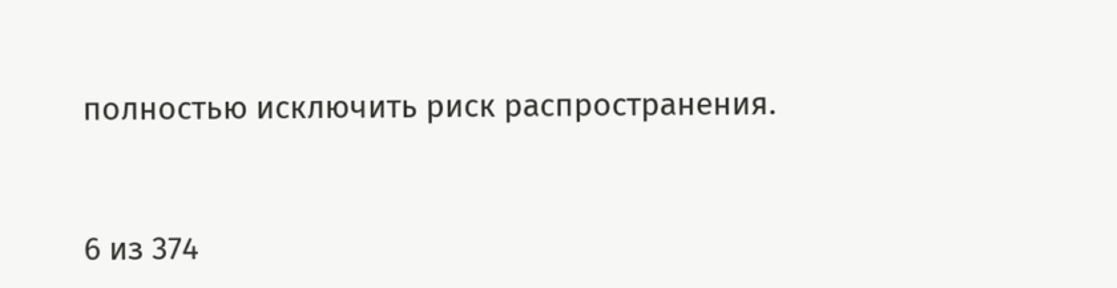полностью исключить риск распространения.



6 из 374